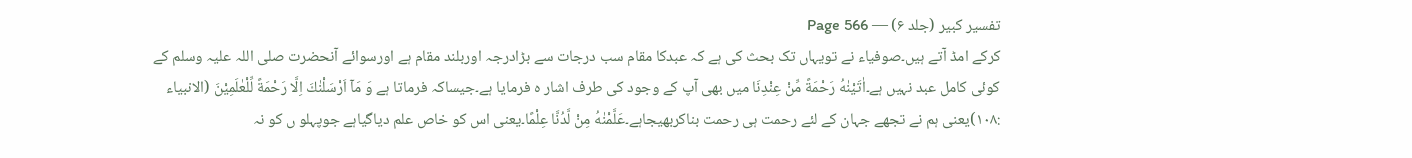تفسیر کبیر (جلد ۶) — Page 566
کرکے امڈ آتے ہیں۔صوفیاء نے تویہاں تک بحث کی ہے کہ عبدکا مقام سب درجات سے بڑادرجہ اوربلند مقام ہے اورسوائے آنحضرت صلی اللہ علیہ وسلم کے کوئی کامل عبد نہیں ہے۔اٰتَيْنٰهُ رَحْمَةً مِّنْ عِنْدِنَا میں بھی آپ کے وجود کی طرف اشار ہ فرمایا ہے۔جیساکہ فرماتا ہے وَ مَاۤ اَرْسَلْنٰكَ اِلَّا رَحْمَةً لِّلْعٰلَمِيْنَ (الانبیاء :۱۰۸)یعنی ہم نے تجھے جہان کے لئے رحمت ہی رحمت بناکربھیجاہے۔عَلَّمْنٰهُ مِنْ لَّدُنَّا عِلْمًا۔یعنی اس کو خاص علم دیاگیاہے جوپہلو ں کو نہ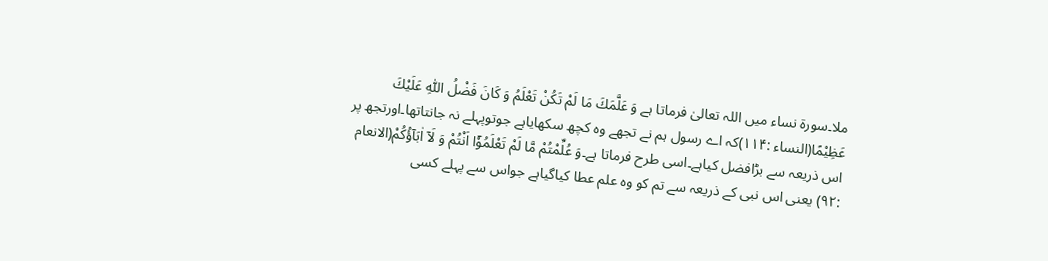ملا۔سورۃ نساء میں اللہ تعالیٰ فرماتا ہے وَ عَلَّمَكَ مَا لَمْ تَكُنْ تَعْلَمُ وَ كَانَ فَضْلُ اللّٰهِ عَلَيْكَ عَظِيْمًا(النساء :۱۱۴)کہ اے رسول ہم نے تجھے وہ کچھ سکھایاہے جوتوپہلے نہ جانتاتھا۔اورتجھ پر اس ذریعہ سے بڑافضل کیاہے۔اسی طرح فرماتا ہے۔وَ عُلِّمْتُمْ مَّا لَمْ تَعْلَمُوْۤا اَنْتُمْ وَ لَاۤ اٰبَآؤُكُمْ(الانعام :۹۲) یعنی اس نبی کے ذریعہ سے تم کو وہ علم عطا کیاگیاہے جواس سے پہلے کسی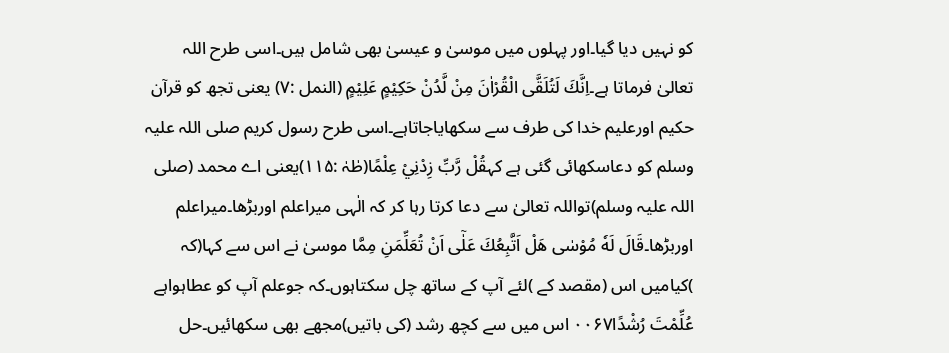کو نہیں دیا گیا۔اور پہلوں میں موسیٰ و عیسیٰ بھی شامل ہیں۔اسی طرح اللہ تعالیٰ فرماتا ہے۔اِنَّكَ لَتُلَقَّى الْقُرْاٰنَ مِنْ لَّدُنْ حَكِيْمٍ عَلِيْمٍ (النمل :۷) یعنی تجھ کو قرآن حکیم اورعلیم خدا کی طرف سے سکھایاجاتاہے۔اسی طرح رسول کریم صلی اللہ علیہ وسلم کو دعاسکھائی گئی ہے کہقُلْ رَّبِّ زِدْنِيْ عِلْمًا(طٰہٰ :۱۱۵)یعنی اے محمد (صلی اللہ علیہ وسلم)تواللہ تعالیٰ سے دعا کرتا رہا کر کہ الٰہی میراعلم اوربڑھا۔میراعلم اوربڑھا۔قَالَ لَهٗ مُوْسٰى هَلْ اَتَّبِعُكَ عَلٰۤى اَنْ تُعَلِّمَنِ مِمَّا موسیٰ نے اس سے کہا(کہ )کیامیں اس (مقصد کے )لئے آپ کے ساتھ چل سکتاہوں۔کہ جوعلم آپ کو عطاہواہے عُلِّمْتَ رُشْدًا۰۰۶۷ اس میں سے کچھ رشد (کی باتیں)مجھے بھی سکھائیں۔حل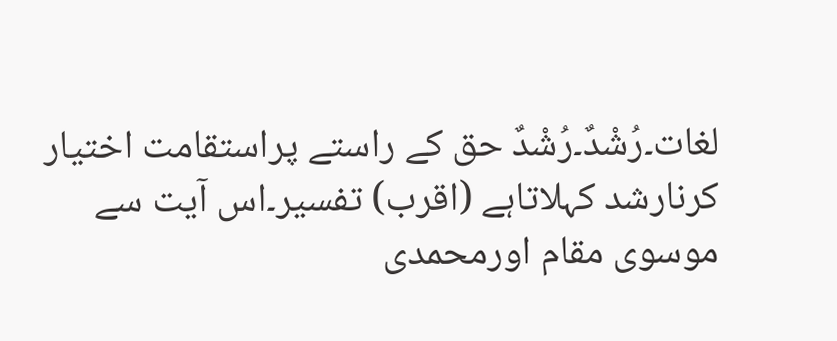لغات۔رُشْدٌ۔رُشْدٌ حق کے راستے پراستقامت اختیار کرنارشد کہلاتاہے (اقرب) تفسیر۔اس آیت سے موسوی مقام اورمحمدی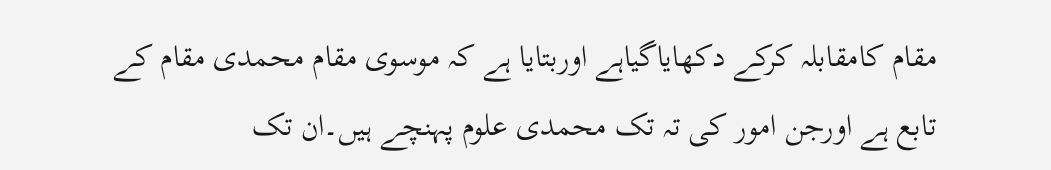مقام کامقابلہ کرکے دکھایاگیاہے اوربتایا ہے کہ موسوی مقام محمدی مقام کے تابع ہے اورجن امور کی تہ تک محمدی علوم پہنچے ہیں۔ان تک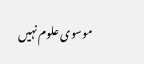موسوی علوم نہیں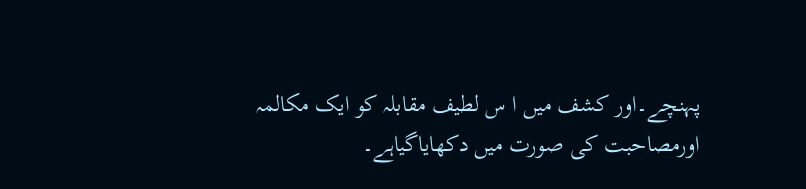پہنچے۔اور کشف میں ا س لطیف مقابلہ کو ایک مکالمہ اورمصاحبت کی صورت میں دکھایاگیاہے۔